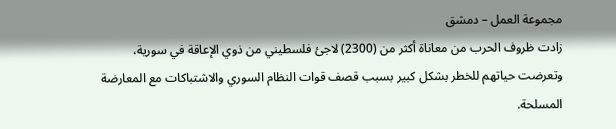مجموعة العمل – دمشق
زادت ظروف الحرب من معاناة أكثر من (2300) لاجئ فلسطيني من ذوي الإعاقة في سورية، وتعرضت حياتهم للخطر بشكل كبير بسبب قصف قوات النظام السوري والاشتباكات مع المعارضة المسلحة.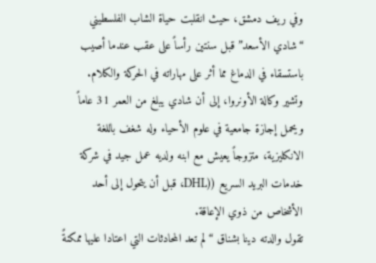وفي ريف دمشق، حيث انقلبت حياة الشاب الفلسطيني “شادي الأسعد” قبل سنتين رأساً على عقب عندما أصيب باستسقاء في الدماغ مما أثر على مهاراته في الحركة والكلام.
وتشير وكالة الأونروا، إلى أن شادي يبلغ من العمر 31 عاماً ويحمل إجازة جامعية في علوم الأحياء وله شغف باللغة الانكليزية، متزوجاً يعيش مع ابنه ولديه عمل جيد في شركة خدمات البريد السريع ((DHL، قبل أن يتحول إلى أحد الأشخاص من ذوي الإعاقة.
تقول والدته دينا بشناق “لم تعد المحادثات التي اعتادا عليها ممكنةً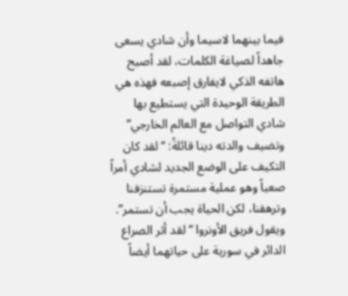فيما بينهما لاسيما وأن شادي يسعى جاهداً لصياغة الكلمات، لقد أصبح هاتفه الذكي لايفارق إصبعه فهذه هي الطريقة الوحيدة التي يستطيع بها شادي التواصل مع العالم الخارجي”
وتضيف والدته دينا قائلةً: “لقد كان التكيف على الوضع الجديد لشادي أمراً صعباً وهو عملية مستمرة تستنزفنا وترهقنا، لكن الحياة يجب أن تستمر”.
ويقول فريق الأونروا “لقد أثر الصراع الدائر في سورية على حياتهما أيضاً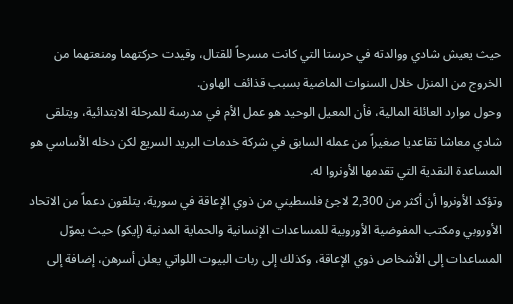حيث يعيش شادي ووالدته في حرستا التي كانت مسرحاً للقتال، وقيدت حركتهما ومنعتهما من الخروج من المنزل خلال السنوات الماضية بسبب قذائف الهاون.
وحول موارد العائلة المالية، فأن المعيل الوحيد هو عمل الأم في مدرسة للمرحلة الابتدائية، ويتلقى شادي معاشا تقاعديا صغيراً من عمله السابق في شركة خدمات البريد السريع لكن دخله الأساسي هو المساعدة النقدية التي تقدمها الأونروا له.
وتؤكد الأونروا أن أكثر من 2,300 لاجئ فلسطيني من ذوي الإعاقة في سورية، يتلقون دعماً من الاتحاد الأوروبي ومكتب المفوضية الأوروبية للمساعدات الإنسانية والحماية المدنية (إيكو) حيث يموّل المساعدات إلى الأشخاص ذوي الإعاقة، وكذلك إلى ربات البيوت اللواتي يعلن أسرهن، إضافة إلى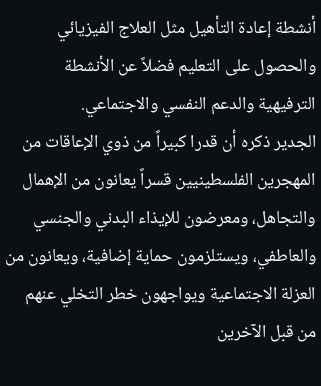أنشطة إعادة التأهيل مثل العلاج الفيزيائي والحصول على التعليم فضلاً عن الأنشطة الترفيهية والدعم النفسي والاجتماعي.
الجدير ذكره أن قدرا كبيراً من ذوي الإعاقات من المهجرين الفلسطينيين قسراً يعانون من الإهمال والتجاهل، ومعرضون للإيذاء البدني والجنسي والعاطفي، ويستلزمون حماية إضافية، ويعانون من العزلة الاجتماعية ويواجهون خطر التخلي عنهم من قبل الآخرين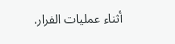أثناء عمليات الفرار.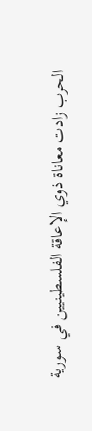الحرب زادت معاناة ذوي الإعاقة الفلسطينيين في سورية